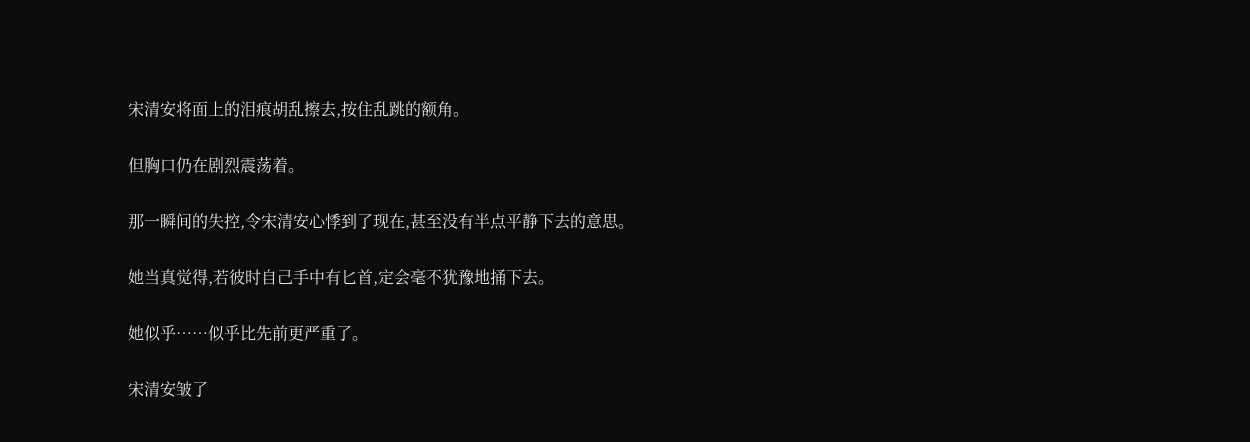宋清安将面上的泪痕胡乱擦去,按住乱跳的额角。

但胸口仍在剧烈震荡着。

那一瞬间的失控,令宋清安心悸到了现在,甚至没有半点平静下去的意思。

她当真觉得,若彼时自己手中有匕首,定会毫不犹豫地捅下去。

她似乎……似乎比先前更严重了。

宋清安皱了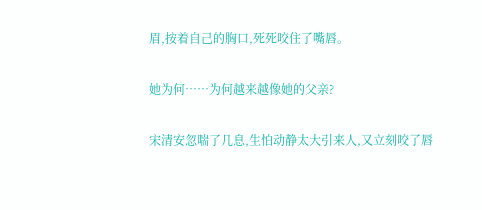眉,按着自己的胸口,死死咬住了嘴唇。

她为何……为何越来越像她的父亲?

宋清安忽喘了几息,生怕动静太大引来人,又立刻咬了唇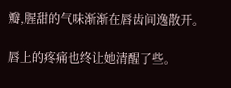瓣,腥甜的气味渐渐在唇齿间逸散开。

唇上的疼痛也终让她清醒了些。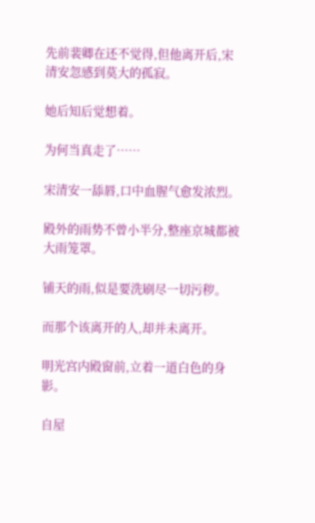先前裴卿在还不觉得,但他离开后,宋清安忽感到莫大的孤寂。

她后知后觉想着。

为何当真走了……

宋清安一舔唇,口中血腥气愈发浓烈。

殿外的雨势不曾小半分,整座京城都被大雨笼罩。

铺天的雨,似是要洗刷尽一切污秽。

而那个该离开的人,却并未离开。

明光宫内殿窗前,立着一道白色的身影。

自屋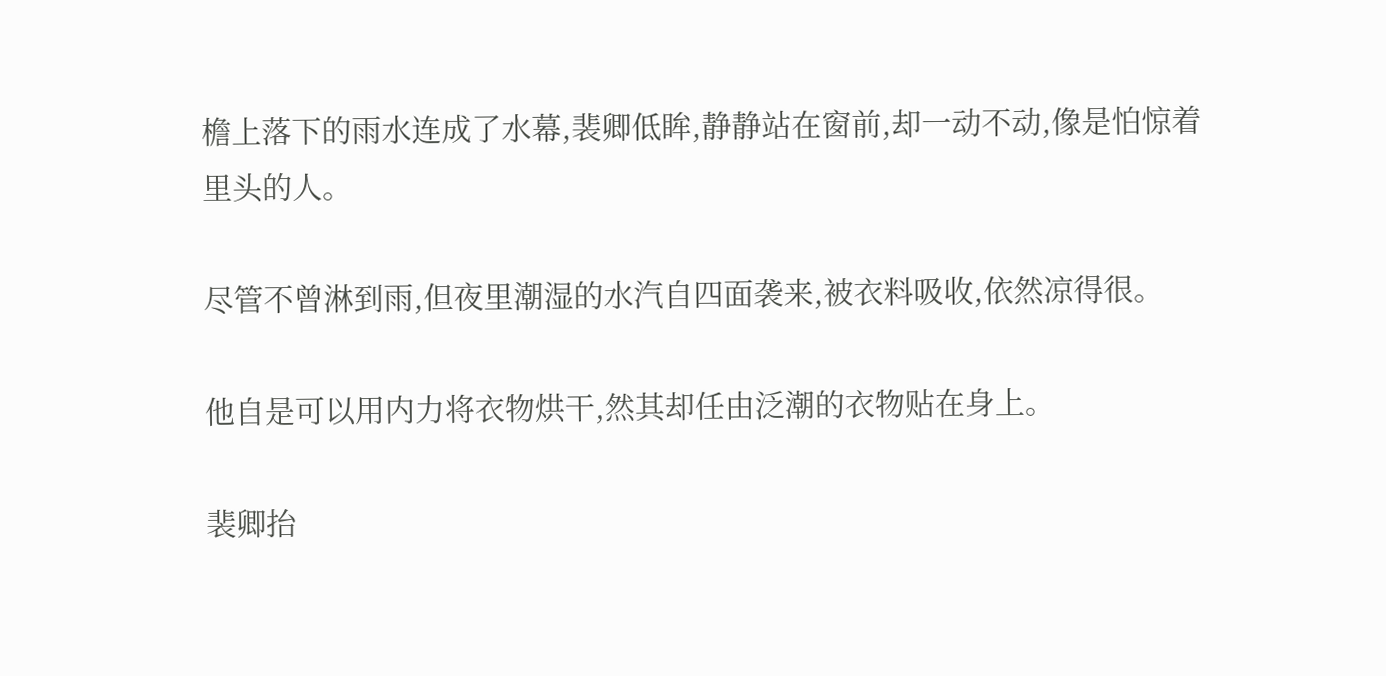檐上落下的雨水连成了水幕,裴卿低眸,静静站在窗前,却一动不动,像是怕惊着里头的人。

尽管不曾淋到雨,但夜里潮湿的水汽自四面袭来,被衣料吸收,依然凉得很。

他自是可以用内力将衣物烘干,然其却任由泛潮的衣物贴在身上。

裴卿抬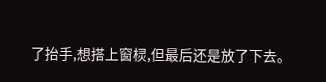了抬手,想搭上窗棂,但最后还是放了下去。